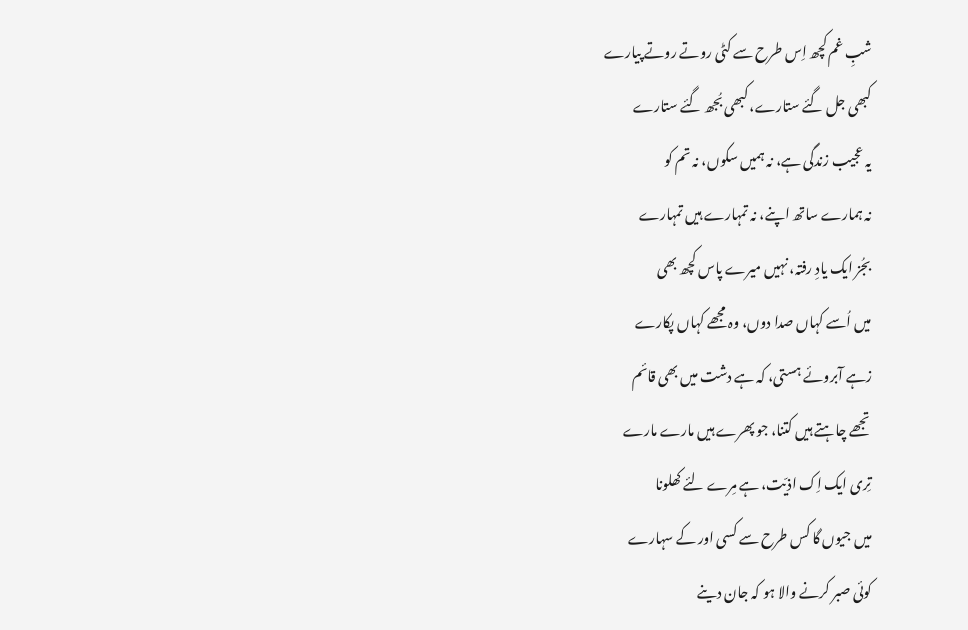شبِ غم کچھ اِس طرح سے کٹی روتے روتے پیارے
کبھی جل گئے ستارے، کبھی بُجھ گئے ستارے
یہ عجیب زندگی ہے، نہ ہمیں سکوں، نہ تم کو
نہ ہمارے ساتھ اپنے، نہ تمہارے ہیں تمہارے
بجُز ایک یادِ رفتہ، نہیں میرے پاس کچھ بھی
میں اُسے کہاں صدا دوں، وہ مجھے کہاں پکارے
زہے آبروئے ہستی، کہ ہے دشت میں بھی قائم
تجھے چاہتے ہیں کتنا، جو پھرے ہیں مارے مارے
تِری ایک اِک اذیّت، ہے مِرے لئے کھلونا
میں جیوں گا کس طرح سے کسی اور کے سہارے
کوئی صبر کرنے والا ہو کہ جان دینے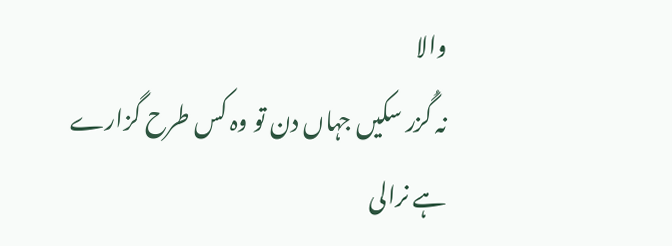والا
نہ گُزر سکیں جہاں دن تو وہ کس طرح گزارے
ہے نرالی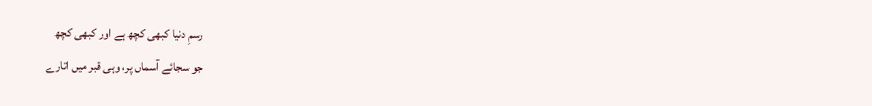رسمِ دنیا کبھی کچھ ہے اور کبھی کچھ
جو سجائے آسماں پر، وہی قبر میں اتارے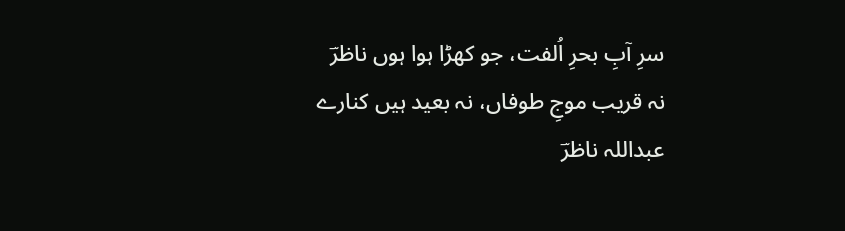سرِ آبِ بحرِ اُلفت، جو کھڑا ہوا ہوں ناظرؔ
نہ قریب موجِ طوفاں، نہ بعید ہیں کنارے
عبداللہ ناظرؔ